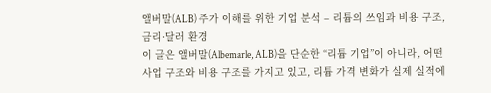앨버말(ALB) 주가 이해를 위한 기업 분석 – 리튬의 쓰임과 비용 구조, 금리·달러 환경
이 글은 앨버말(Albemarle, ALB)을 단순한 “리튬 기업”이 아니라, 어떤 사업 구조와 비용 구조를 가지고 있고, 리튬 가격 변화가 실제 실적에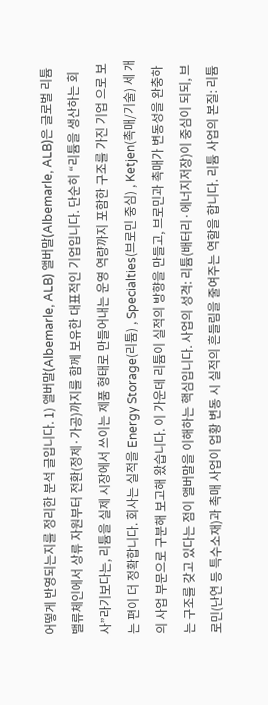어떻게 반영되는지를 정리한 분석 글입니다. 1) 앨버말(Albemarle, ALB) 앨버말(Albemarle, ALB)은 글로벌 리튬 밸류체인에서 상류 자원부터 전환(정제·가공)까지를 함께 보유한 대표적인 기업입니다. 단순히 “리튬을 생산하는 회사”라기보다는, 리튬을 실제 시장에서 쓰이는 제품 형태로 만들어내는 운영 역량까지 포함한 구조를 가진 기업 으로 보는 편이 더 정확합니다. 회사는 실적을 Energy Storage(리튬) , Specialties(브로민 중심) , Ketjen(촉매/기술) 세 개의 사업 부문으로 구분해 보고해 왔습니다. 이 가운데 리튬이 실적의 방향을 만들고, 브로민과 촉매가 변동성을 완충하는 구조를 갖고 있다는 점이 앨버말을 이해하는 핵심입니다. 사업의 성격: 리튬(배터리·에너지저장)이 중심이 되되, 브로민(난연 등 특수소재)과 촉매 사업이 업황 변동 시 실적의 흔들림을 줄여주는 역할을 합니다. 리튬 사업의 본질: 리튬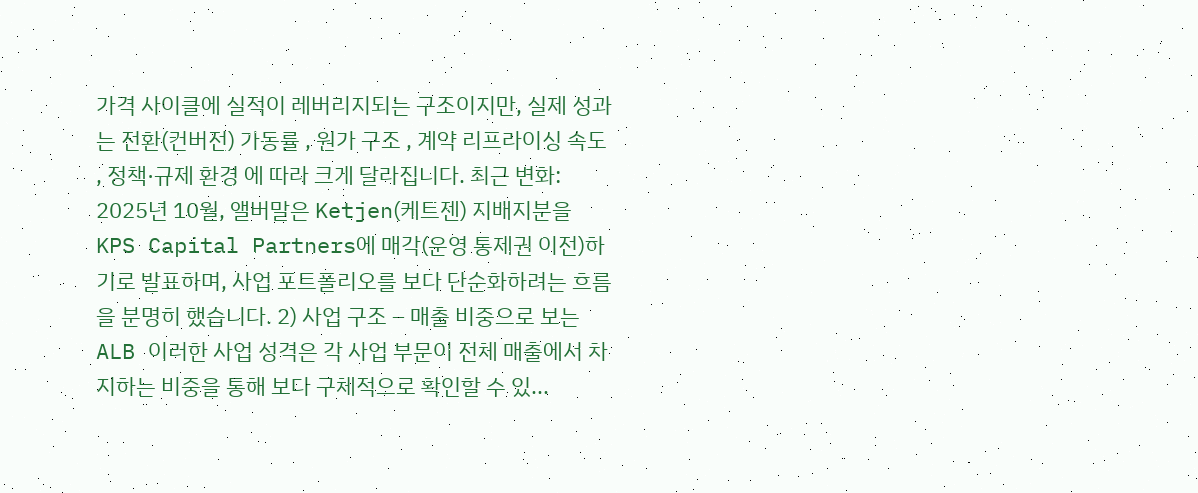가격 사이클에 실적이 레버리지되는 구조이지만, 실제 성과는 전환(컨버전) 가동률 , 원가 구조 , 계약 리프라이싱 속도 , 정책·규제 환경 에 따라 크게 달라집니다. 최근 변화: 2025년 10월, 앨버말은 Ketjen(케트젠) 지배지분을 KPS Capital Partners에 매각(운영 통제권 이전)하기로 발표하며, 사업 포트폴리오를 보다 단순화하려는 흐름을 분명히 했습니다. 2) 사업 구조 – 매출 비중으로 보는 ALB 이러한 사업 성격은 각 사업 부문이 전체 매출에서 차지하는 비중을 통해 보다 구체적으로 확인할 수 있...